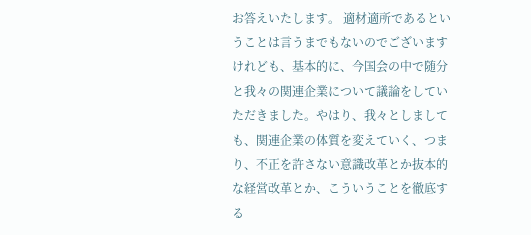お答えいたします。 適材適所であるということは言うまでもないのでございますけれども、基本的に、今国会の中で随分と我々の関連企業について議論をしていただきました。やはり、我々としましても、関連企業の体質を変えていく、つまり、不正を許さない意識改革とか抜本的な経営改革とか、こういうことを徹底する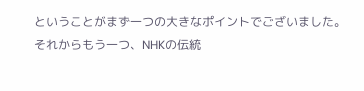ということがまず一つの大きなポイントでございました。 それからもう一つ、NHKの伝統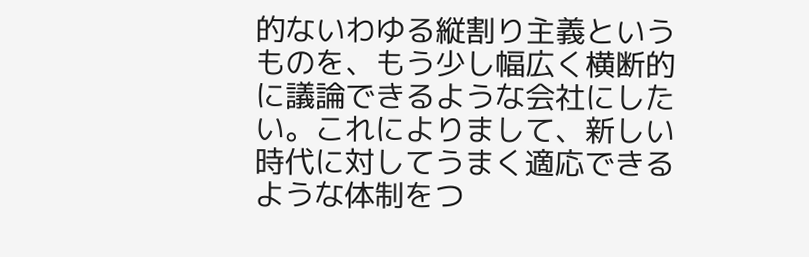的ないわゆる縦割り主義というものを、もう少し幅広く横断的に議論できるような会社にしたい。これによりまして、新しい時代に対してうまく適応できるような体制をつ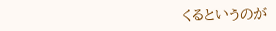くるというのが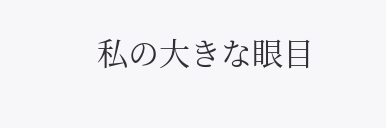私の大きな眼目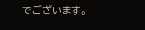でございます。